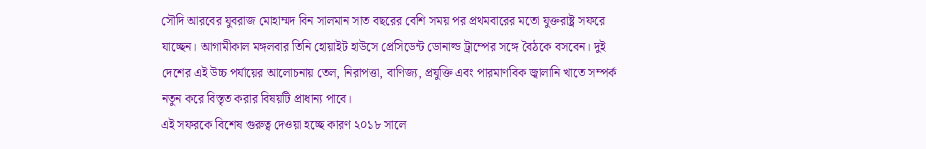সৌদি আরবের যুবরাজ মোহাম্মদ বিন সালমান সাত বছরের বেশি সময় পর প্রথমবারের মতো যুক্তরাষ্ট্র সফরে যাচ্ছেন। আগামীকাল মঙ্গলবার তিনি হোয়াইট হাউসে প্রেসিডেন্ট ডোনাল্ড ট্রাম্পের সঙ্গে বৈঠকে বসবেন। দুই দেশের এই উচ্চ পর্যায়ের আলোচনায় তেল, নিরাপত্তা, বাণিজ্য, প্রযুক্তি এবং পারমাণবিক জ্বালানি খাতে সম্পর্ক নতুন করে বিস্তৃত করার বিষয়টি প্রাধান্য পাবে।
এই সফরকে বিশেষ গুরুত্ব দেওয়া হচ্ছে কারণ ২০১৮ সালে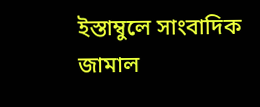ইস্তাম্বুলে সাংবাদিক জামাল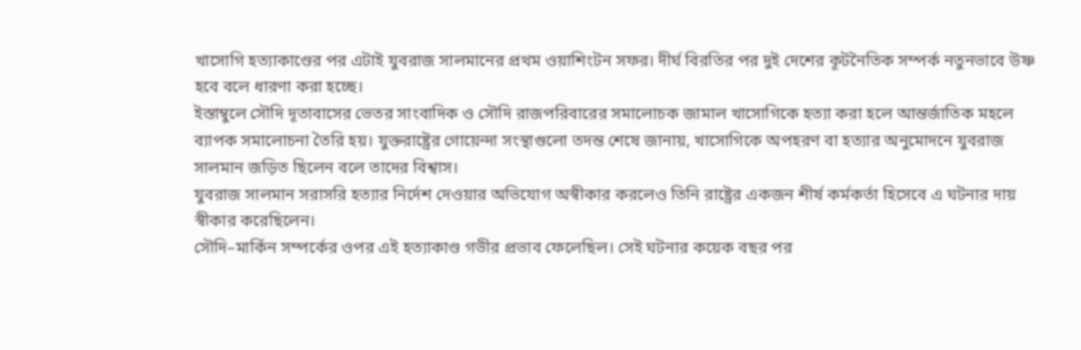খাসোগি হত্যাকাণ্ডের পর এটাই যুবরাজ সালমানের প্রথম ওয়াশিংটন সফর। দীর্ঘ বিরতির পর দুই দেশের কূটনৈতিক সম্পর্ক নতুনভাবে উষ্ণ হবে বলে ধারণা করা হচ্ছে।
ইস্তাম্বুলে সৌদি দূতাবাসের ভেতর সাংবাদিক ও সৌদি রাজপরিবারের সমালোচক জামাল খাসোগিকে হত্যা করা হলে আন্তর্জাতিক মহলে ব্যাপক সমালোচনা তৈরি হয়। যুক্তরাষ্ট্রের গোয়েন্দা সংস্থাগুলো তদন্ত শেষে জানায়, খাসোগিকে অপহরণ বা হত্যার অনুমোদনে যুবরাজ সালমান জড়িত ছিলেন বলে তাদের বিশ্বাস।
যুবরাজ সালমান সরাসরি হত্যার নির্দেশ দেওয়ার অভিযোগ অস্বীকার করলেও তিনি রাষ্ট্রের একজন শীর্ষ কর্মকর্তা হিসেবে এ ঘটনার দায় স্বীকার করেছিলেন।
সৌদি–মার্কিন সম্পর্কের ওপর এই হত্যাকাণ্ড গভীর প্রভাব ফেলেছিল। সেই ঘটনার কয়েক বছর পর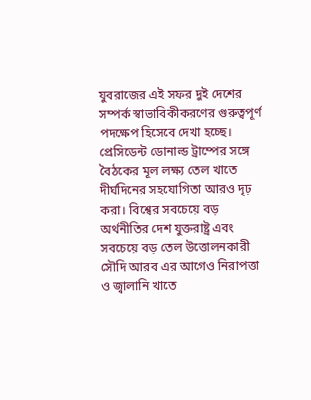যুবরাজের এই সফর দুই দেশের সম্পর্ক স্বাভাবিকীকরণের গুরুত্বপূর্ণ পদক্ষেপ হিসেবে দেখা হচ্ছে।
প্রেসিডেন্ট ডোনাল্ড ট্রাম্পের সঙ্গে বৈঠকের মূল লক্ষ্য তেল খাতে দীর্ঘদিনের সহযোগিতা আরও দৃঢ় করা। বিশ্বের সবচেয়ে বড় অর্থনীতির দেশ যুক্তরাষ্ট্র এবং সবচেয়ে বড় তেল উত্তোলনকারী সৌদি আরব এর আগেও নিরাপত্তা ও জ্বালানি খাতে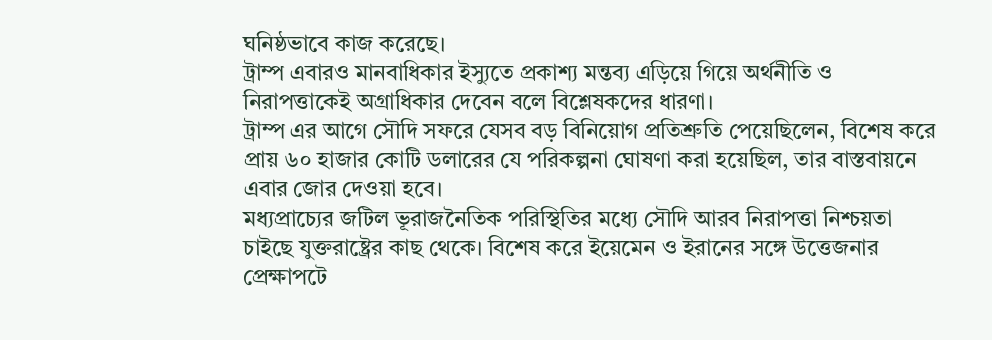ঘনিষ্ঠভাবে কাজ করেছে।
ট্রাম্প এবারও মানবাধিকার ইস্যুতে প্রকাশ্য মন্তব্য এড়িয়ে গিয়ে অর্থনীতি ও নিরাপত্তাকেই অগ্রাধিকার দেবেন বলে বিশ্লেষকদের ধারণা।
ট্রাম্প এর আগে সৌদি সফরে যেসব বড় বিনিয়োগ প্রতিশ্রুতি পেয়েছিলেন, বিশেষ করে প্রায় ৬০ হাজার কোটি ডলারের যে পরিকল্পনা ঘোষণা করা হয়েছিল, তার বাস্তবায়নে এবার জোর দেওয়া হবে।
মধ্যপ্রাচ্যের জটিল ভূরাজনৈতিক পরিস্থিতির মধ্যে সৌদি আরব নিরাপত্তা নিশ্চয়তা চাইছে যুক্তরাষ্ট্রের কাছ থেকে। বিশেষ করে ইয়েমেন ও ইরানের সঙ্গে উত্তেজনার প্রেক্ষাপটে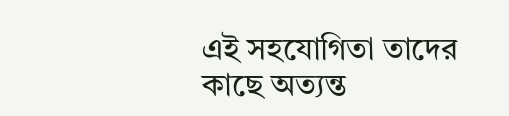এই সহযোগিতা তাদের কাছে অত্যন্ত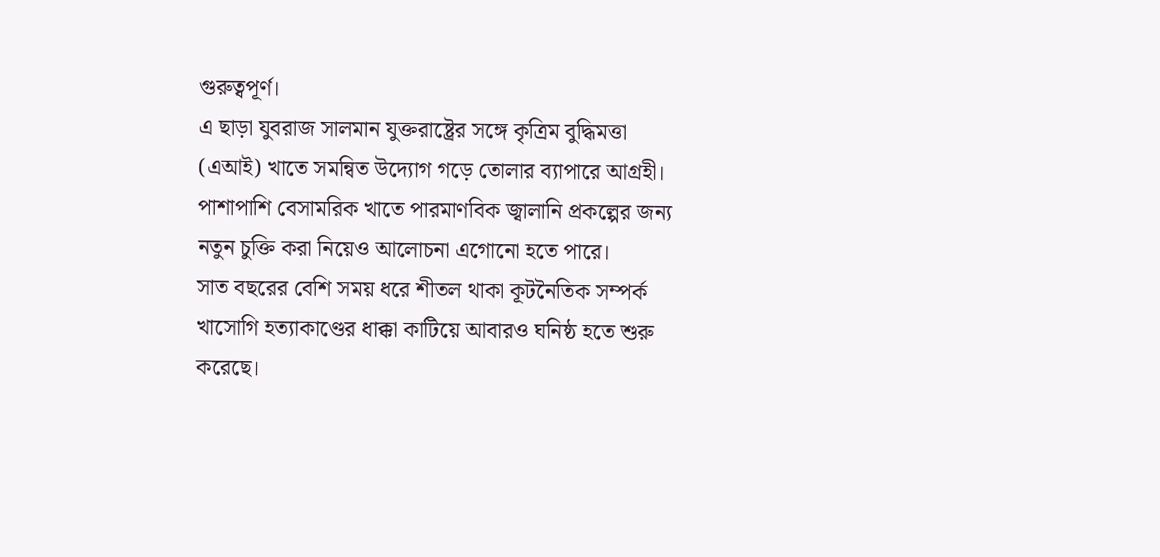গুরুত্বপূর্ণ।
এ ছাড়া যুবরাজ সালমান যুক্তরাষ্ট্রের সঙ্গে কৃত্রিম বুদ্ধিমত্তা (এআই) খাতে সমন্বিত উদ্যোগ গড়ে তোলার ব্যাপারে আগ্রহী। পাশাপাশি বেসামরিক খাতে পারমাণবিক জ্বালানি প্রকল্পের জন্য নতুন চুক্তি করা নিয়েও আলোচনা এগোনো হতে পারে।
সাত বছরের বেশি সময় ধরে শীতল থাকা কূটনৈতিক সম্পর্ক খাসোগি হত্যাকাণ্ডের ধাক্কা কাটিয়ে আবারও ঘনিষ্ঠ হতে শুরু করেছে।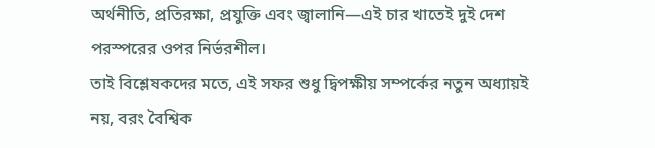অর্থনীতি, প্রতিরক্ষা, প্রযুক্তি এবং জ্বালানি—এই চার খাতেই দুই দেশ পরস্পরের ওপর নির্ভরশীল।
তাই বিশ্লেষকদের মতে, এই সফর শুধু দ্বিপক্ষীয় সম্পর্কের নতুন অধ্যায়ই নয়, বরং বৈশ্বিক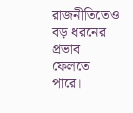রাজনীতিতেও বড় ধরনের প্রভাব ফেলতে পারে।